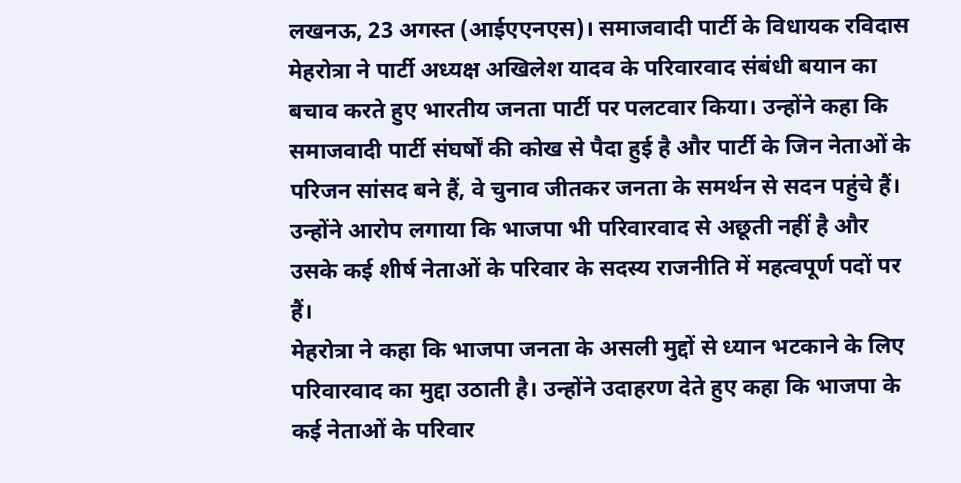लखनऊ, 23 अगस्त (आईएएनएस)। समाजवादी पार्टी के विधायक रविदास मेहरोत्रा ने पार्टी अध्यक्ष अखिलेश यादव के परिवारवाद संबंधी बयान का बचाव करते हुए भारतीय जनता पार्टी पर पलटवार किया। उन्होंने कहा कि समाजवादी पार्टी संघर्षों की कोख से पैदा हुई है और पार्टी के जिन नेताओं के परिजन सांसद बने हैं, वे चुनाव जीतकर जनता के समर्थन से सदन पहुंचे हैं। उन्होंने आरोप लगाया कि भाजपा भी परिवारवाद से अछूती नहीं है और उसके कई शीर्ष नेताओं के परिवार के सदस्य राजनीति में महत्वपूर्ण पदों पर हैं।
मेहरोत्रा ने कहा कि भाजपा जनता के असली मुद्दों से ध्यान भटकाने के लिए परिवारवाद का मुद्दा उठाती है। उन्होंने उदाहरण देते हुए कहा कि भाजपा के कई नेताओं के परिवार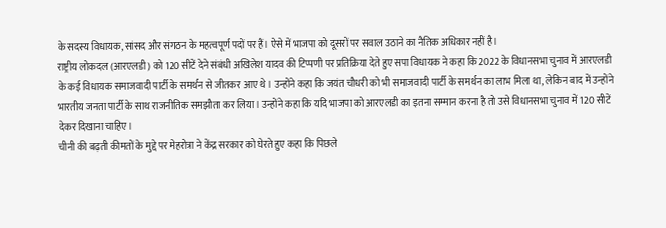के सदस्य विधायक, सांसद और संगठन के महत्वपूर्ण पदों पर हैं। ऐसे में भाजपा को दूसरों पर सवाल उठाने का नैतिक अधिकार नहीं है।
राष्ट्रीय लोकदल (आरएलडी) को 120 सीटें देने संबंधी अखिलेश यादव की टिप्पणी पर प्रतिक्रिया देते हुए सपा विधायक ने कहा कि 2022 के विधानसभा चुनाव में आरएलडी के कई विधायक समाजवादी पार्टी के समर्थन से जीतकर आए थे। उन्होंने कहा कि जयंत चौधरी को भी समाजवादी पार्टी के समर्थन का लाभ मिला था, लेकिन बाद में उन्होंने भारतीय जनता पार्टी के साथ राजनीतिक समझौता कर लिया। उन्होंने कहा कि यदि भाजपा को आरएलडी का इतना सम्मान करना है तो उसे विधानसभा चुनाव में 120 सीटें देकर दिखाना चाहिए।
चीनी की बढ़ती कीमतों के मुद्दे पर मेहरोत्रा ने केंद्र सरकार को घेरते हुए कहा कि पिछले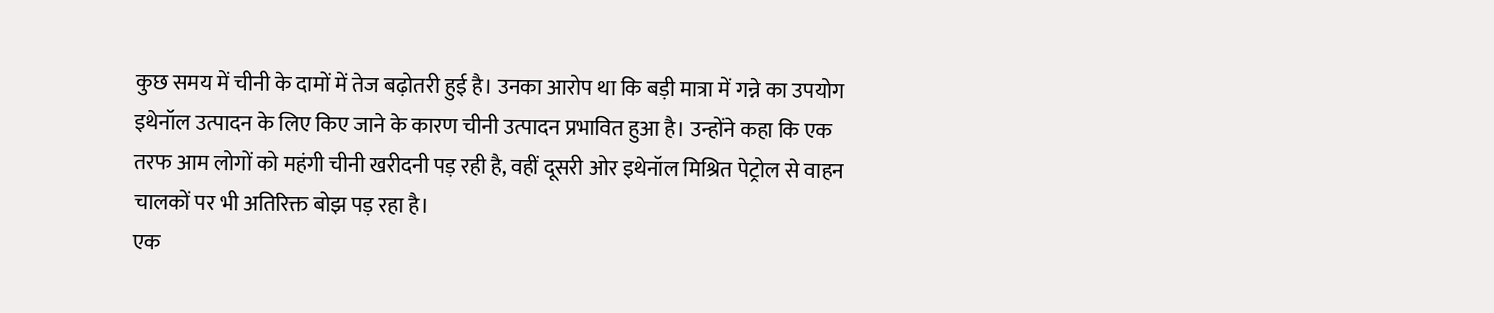कुछ समय में चीनी के दामों में तेज बढ़ोतरी हुई है। उनका आरोप था कि बड़ी मात्रा में गन्ने का उपयोग इथेनॉल उत्पादन के लिए किए जाने के कारण चीनी उत्पादन प्रभावित हुआ है। उन्होंने कहा कि एक तरफ आम लोगों को महंगी चीनी खरीदनी पड़ रही है, वहीं दूसरी ओर इथेनॉल मिश्रित पेट्रोल से वाहन चालकों पर भी अतिरिक्त बोझ पड़ रहा है।
एक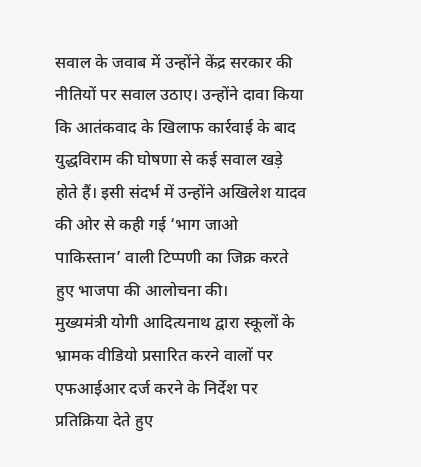सवाल के जवाब में उन्होंने केंद्र सरकार की नीतियों पर सवाल उठाए। उन्होंने दावा किया कि आतंकवाद के खिलाफ कार्रवाई के बाद युद्धविराम की घोषणा से कई सवाल खड़े होते हैं। इसी संदर्भ में उन्होंने अखिलेश यादव की ओर से कही गई ‘भाग जाओ पाकिस्तान’ वाली टिप्पणी का जिक्र करते हुए भाजपा की आलोचना की।
मुख्यमंत्री योगी आदित्यनाथ द्वारा स्कूलों के भ्रामक वीडियो प्रसारित करने वालों पर एफआईआर दर्ज करने के निर्देश पर प्रतिक्रिया देते हुए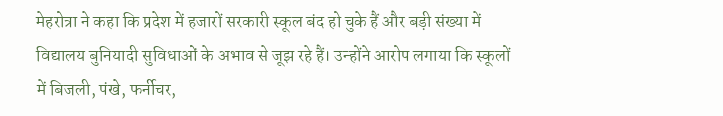मेहरोत्रा ने कहा कि प्रदेश में हजारों सरकारी स्कूल बंद हो चुके हैं और बड़ी संख्या में विद्यालय बुनियादी सुविधाओं के अभाव से जूझ रहे हैं। उन्होंने आरोप लगाया कि स्कूलों में बिजली, पंखे, फर्नीचर,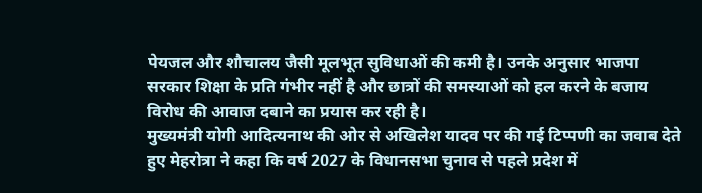पेयजल और शौचालय जैसी मूलभूत सुविधाओं की कमी है। उनके अनुसार भाजपा सरकार शिक्षा के प्रति गंभीर नहीं है और छात्रों की समस्याओं को हल करने के बजाय विरोध की आवाज दबाने का प्रयास कर रही है।
मुख्यमंत्री योगी आदित्यनाथ की ओर से अखिलेश यादव पर की गई टिप्पणी का जवाब देते हुए मेहरोत्रा ने कहा कि वर्ष 2027 के विधानसभा चुनाव से पहले प्रदेश में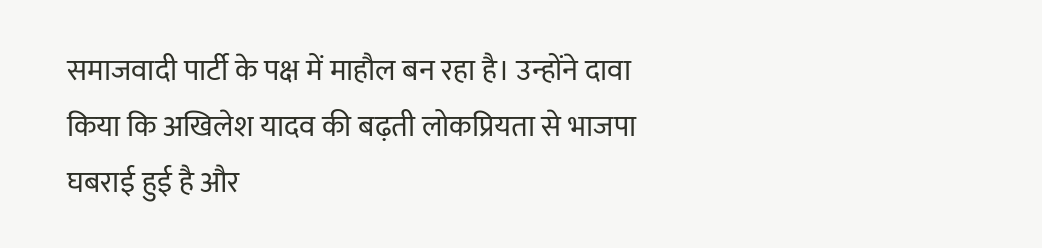समाजवादी पार्टी के पक्ष में माहौल बन रहा है। उन्होंने दावा किया कि अखिलेश यादव की बढ़ती लोकप्रियता से भाजपा घबराई हुई है और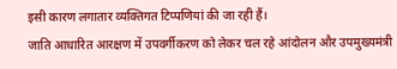इसी कारण लगातार व्यक्तिगत टिप्पणियां की जा रही हैं।
जाति आधारित आरक्षण में उपवर्गीकरण को लेकर चल रहे आंदोलन और उपमुख्यमंत्री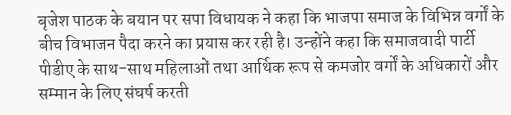बृजेश पाठक के बयान पर सपा विधायक ने कहा कि भाजपा समाज के विभिन्न वर्गों के बीच विभाजन पैदा करने का प्रयास कर रही है। उन्होंने कहा कि समाजवादी पार्टी पीडीए के साथ-साथ महिलाओं तथा आर्थिक रूप से कमजोर वर्गों के अधिकारों और सम्मान के लिए संघर्ष करती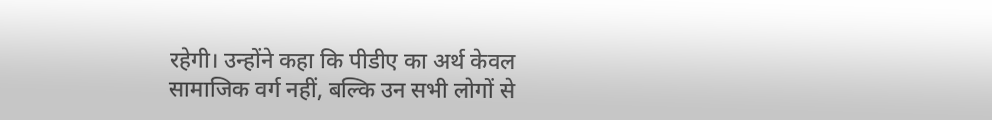रहेगी। उन्होंने कहा कि पीडीए का अर्थ केवल सामाजिक वर्ग नहीं, बल्कि उन सभी लोगों से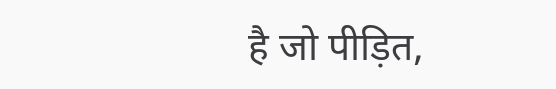है जो पीड़ित,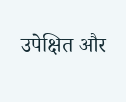उपेक्षित और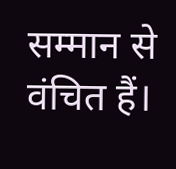सम्मान से वंचित हैं।